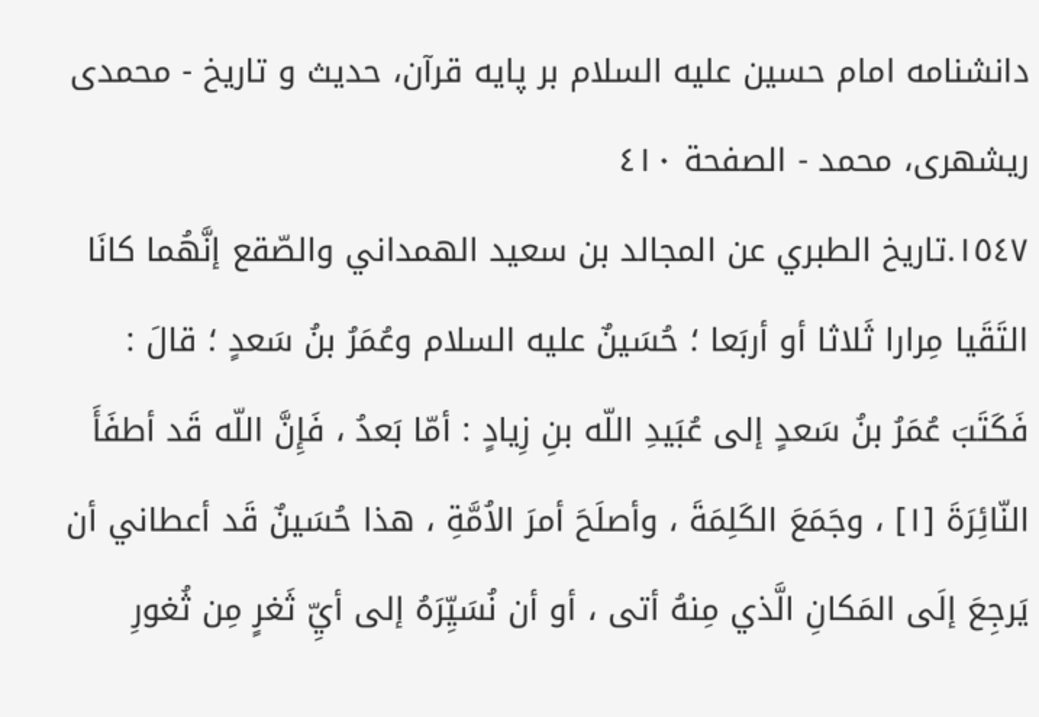دانشنامه امام حسين عليه السلام بر پايه قرآن، حديث و تاریخ - محمدی ریشهری، محمد - الصفحة ٤١٠
١٥٤٧.تاريخ الطبري عن المجالد بن سعيد الهمداني والصّقع إنَّهُما كانَا التَقَيا مِرارا ثَلاثا أو أربَعا ؛ حُسَينٌ عليه السلام وعُمَرُ بنُ سَعدٍ ؛ قالَ : فَكَتَبَ عُمَرُ بنُ سَعدٍ إلى عُبَيدِ اللّه بنِ زِيادٍ : أمّا بَعدُ ، فَإِنَّ اللّه قَد أطفَأَ النّائِرَةَ [١] ، وجَمَعَ الكَلِمَةَ ، وأصلَحَ أمرَ الاُمَّةِ ، هذا حُسَينٌ قَد أعطاني أن يَرجِعَ إلَى المَكانِ الَّذي مِنهُ أتى ، أو أن نُسَيِّرَهُ إلى أيِّ ثَغرٍ مِن ثُغورِ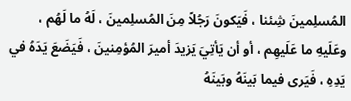المُسلِمينَ شِئنا ، فَيَكونَ رَجُلاً مِنَ المُسلِمينَ ، لَهُ ما لَهُم ، وعَلَيهِ ما عَلَيهِم ، أو أن يَأتِيَ يَزيدَ أميرَ المُؤمِنينَ ، فَيَضَعَ يَدَهُ في يَدِهِ ، فَيَرى فيما بَينَهُ وبَينَهُ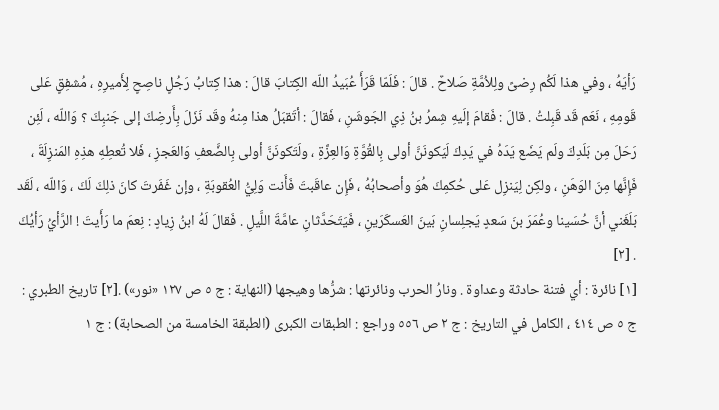رَأيَهُ ، وفي هذا لَكُم رِضىً ولِلاُمَّةِ صَلاحٌ . قالَ : فَلَمّا قَرَأَ عُبَيدُ اللّه الكِتابَ قالَ : هذا كِتابُ رَجُلٍ ناصِحٍ لِأَميرِهِ ، مُشفِقٍ عَلى قَومِهِ ، نَعَم قَد قَبِلتُ . قالَ : فَقامَ إلَيهِ شِمرُ بنُ ذِي الجَوشَنِ ، فَقالَ : أتَقبَلُ هذا مِنهُ وقَد نَزَلَ بِأَرضِكَ إلى جَنبِكَ ؟ وَاللّه ، لَئِن رَحَلَ مِن بَلَدِكَ ولَم يَضَع يَدَهُ في يَدِكَ لَيَكونَنَّ أولى بِالقُوَّةِ وَالعِزَّةِ ، ولَتَكونَنَّ أولى بِالضَّعفِ وَالعَجزِ ، فَلا تُعطِهِ هذِهِ المَنزِلَةَ ، فَإِنَّها مِنَ الوَهَنِ ، ولكِن لِيَنزِل عَلى حُكمِكَ هُوَ وأصحابُهُ ، فَإِن عاقَبتَ فَأَنت وَلِيُّ العُقوبَةِ ، وإن غَفَرتَ كانَ ذلِكَ لَكَ ، وَاللّه ، لَقَد بَلَغَني أنَّ حُسَينا وعُمَرَ بنَ سَعدٍ يَجلِسانِ بَينَ العَسكَرَينِ ، فَيَتَحَدَّثانِ عامَّةَ اللَّيلِ . فَقالَ لَهُ ابنُ زِيادٍ : نِعمَ ما رَأَيتَ ! الرَّأيُ رَأيُكَ . [٢]
[١] نائرة : أي فتنة حادثة وعداوة . ونارُ الحرب ونائرتها : شرُّها وهيجها (النهاية : ج ٥ ص ١٢٧ «نور») .[٢] تاريخ الطبري : ج ٥ ص ٤١٤ ، الكامل في التاريخ : ج ٢ ص ٥٥٦ وراجع : الطبقات الكبرى (الطبقة الخامسة من الصحابة) : ج ١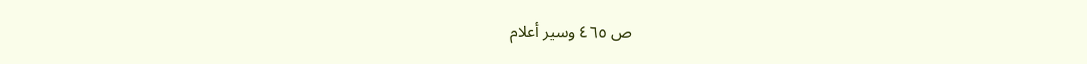ص ٤٦٥ وسير أعلام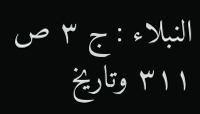النبلاء : ج ٣ ص ٣١١ وتاريخ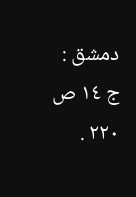دمشق : ج ١٤ ص ٢٢٠ .